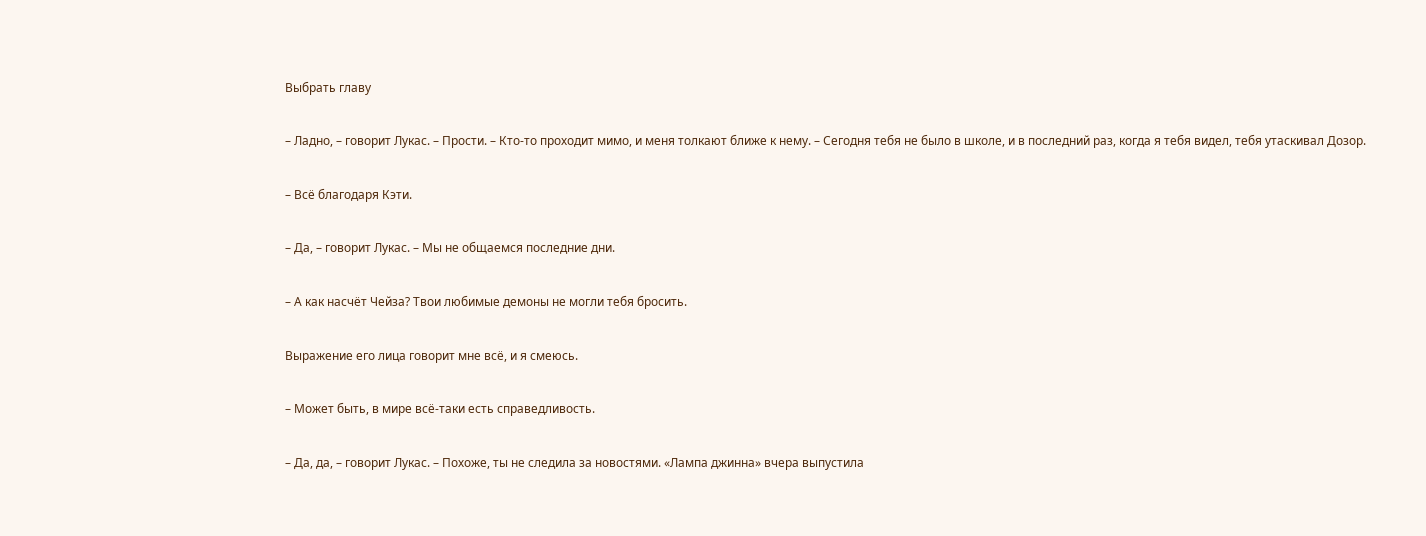Выбрать главу

– Ладно, – говорит Лукас. – Прости. – Кто-то проходит мимо, и меня толкают ближе к нему. – Сегодня тебя не было в школе, и в последний раз, когда я тебя видел, тебя утаскивал Дозор.

– Всё благодаря Кэти.

– Да, – говорит Лукас. – Мы не общаемся последние дни.

– А как насчёт Чейза? Твои любимые демоны не могли тебя бросить.

Выражение его лица говорит мне всё, и я смеюсь.

– Может быть, в мире всё-таки есть справедливость.

– Да, да, – говорит Лукас. – Похоже, ты не следила за новостями. «Лампа джинна» вчера выпустила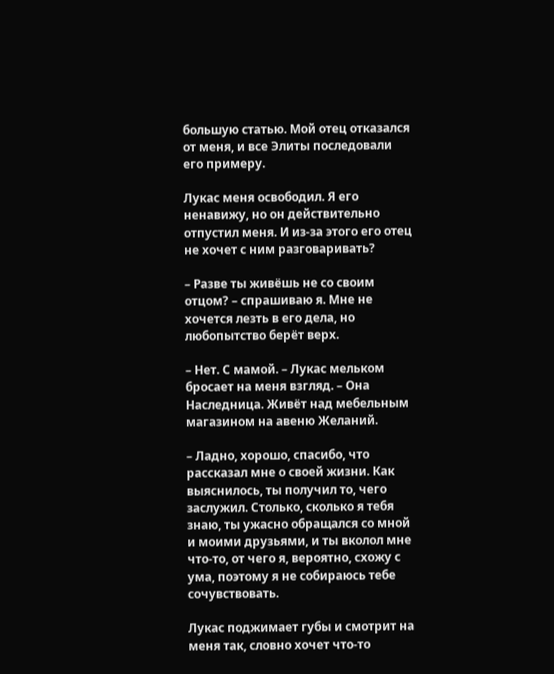большую статью. Мой отец отказался от меня, и все Элиты последовали его примеру.

Лукас меня освободил. Я его ненавижу, но он действительно отпустил меня. И из-за этого его отец не хочет с ним разговаривать?

– Разве ты живёшь не со своим отцом? – спрашиваю я. Мне не хочется лезть в его дела, но любопытство берёт верх.

– Нет. С мамой. – Лукас мельком бросает на меня взгляд. – Она Наследница. Живёт над мебельным магазином на авеню Желаний.

– Ладно, хорошо, спасибо, что рассказал мне о своей жизни. Как выяснилось, ты получил то, чего заслужил. Столько, сколько я тебя знаю, ты ужасно обращался со мной и моими друзьями, и ты вколол мне что-то, от чего я, вероятно, схожу с ума, поэтому я не собираюсь тебе сочувствовать.

Лукас поджимает губы и смотрит на меня так, словно хочет что-то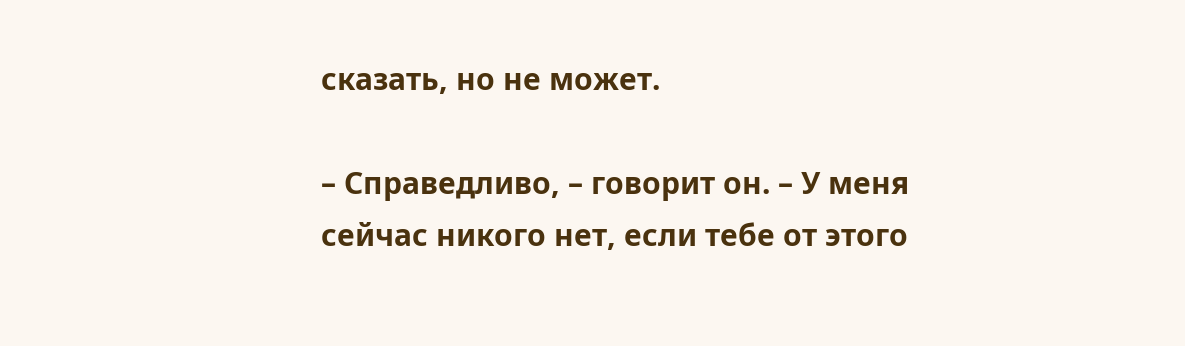сказать, но не может.

– Справедливо, – говорит он. – У меня сейчас никого нет, если тебе от этого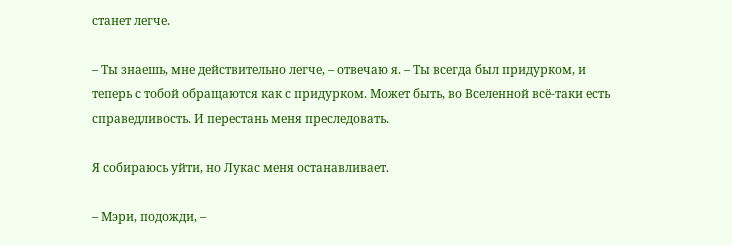станет легче.

– Ты знаешь, мне действительно легче, – отвечаю я. – Ты всегда был придурком, и теперь с тобой обращаются как с придурком. Может быть, во Вселенной всё-таки есть справедливость. И перестань меня преследовать.

Я собираюсь уйти, но Лукас меня останавливает.

– Мэри, подожди, –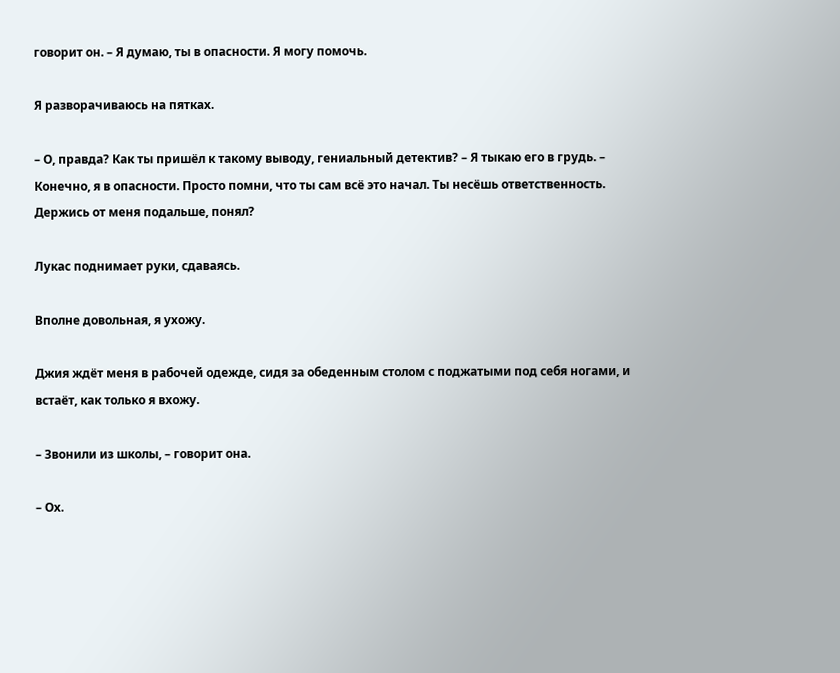говорит он. – Я думаю, ты в опасности. Я могу помочь.

Я разворачиваюсь на пятках.

– О, правда? Как ты пришёл к такому выводу, гениальный детектив? – Я тыкаю его в грудь. – Конечно, я в опасности. Просто помни, что ты сам всё это начал. Ты несёшь ответственность. Держись от меня подальше, понял?

Лукас поднимает руки, сдаваясь.

Вполне довольная, я ухожу.

Джия ждёт меня в рабочей одежде, сидя за обеденным столом с поджатыми под себя ногами, и встаёт, как только я вхожу.

– Звонили из школы, – говорит она.

– Ох.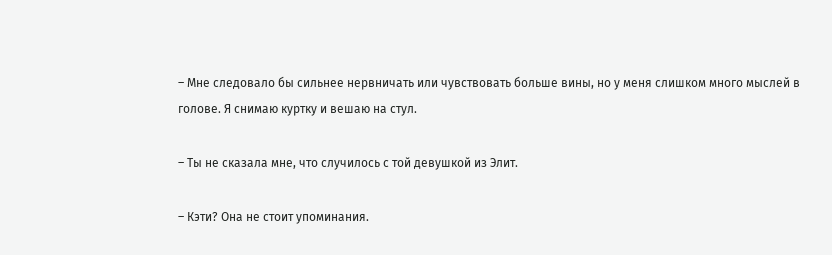– Мне следовало бы сильнее нервничать или чувствовать больше вины, но у меня слишком много мыслей в голове. Я снимаю куртку и вешаю на стул.

– Ты не сказала мне, что случилось с той девушкой из Элит.

– Кэти? Она не стоит упоминания.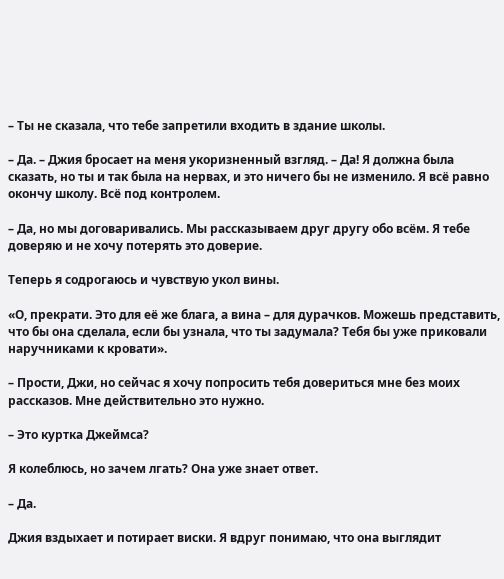– Ты не сказала, что тебе запретили входить в здание школы.

– Да. – Джия бросает на меня укоризненный взгляд. – Да! Я должна была сказать, но ты и так была на нервах, и это ничего бы не изменило. Я всё равно окончу школу. Всё под контролем.

– Да, но мы договаривались. Мы рассказываем друг другу обо всём. Я тебе доверяю и не хочу потерять это доверие.

Теперь я содрогаюсь и чувствую укол вины.

«О, прекрати. Это для её же блага, а вина – для дурачков. Можешь представить, что бы она сделала, если бы узнала, что ты задумала? Тебя бы уже приковали наручниками к кровати».

– Прости, Джи, но сейчас я хочу попросить тебя довериться мне без моих рассказов. Мне действительно это нужно.

– Это куртка Джеймса?

Я колеблюсь, но зачем лгать? Она уже знает ответ.

– Да.

Джия вздыхает и потирает виски. Я вдруг понимаю, что она выглядит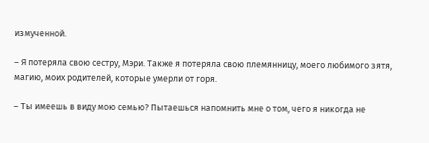измученной.

– Я потеряла свою сестру, Мэри. Также я потеряла свою племянницу, моего любимого зятя, магию, моих родителей, которые умерли от горя.

– Ты имеешь в виду мою семью? Пытаешься напомнить мне о том, чего я никогда не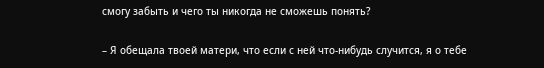смогу забыть и чего ты никогда не сможешь понять?

– Я обещала твоей матери, что если с ней что-нибудь случится, я о тебе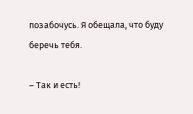позабочусь. Я обещала, что буду беречь тебя.

– Так и есть!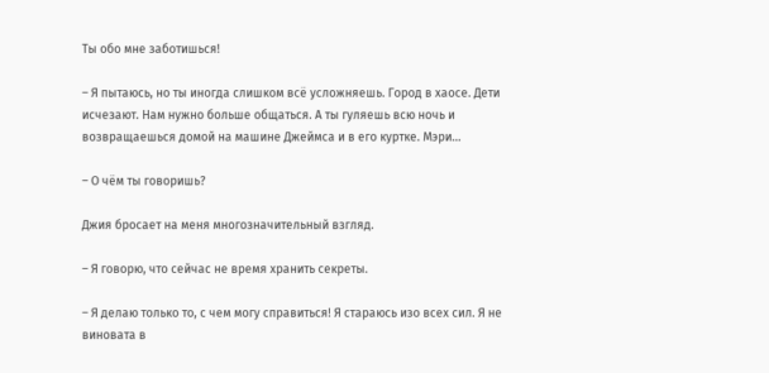Ты обо мне заботишься!

– Я пытаюсь, но ты иногда слишком всё усложняешь. Город в хаосе. Дети исчезают. Нам нужно больше общаться. А ты гуляешь всю ночь и возвращаешься домой на машине Джеймса и в его куртке. Мэри...

– О чём ты говоришь?

Джия бросает на меня многозначительный взгляд.

– Я говорю, что сейчас не время хранить секреты.

– Я делаю только то, с чем могу справиться! Я стараюсь изо всех сил. Я не виновата в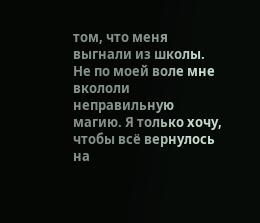том, что меня выгнали из школы. Не по моей воле мне вкололи неправильную магию. Я только хочу, чтобы всё вернулось на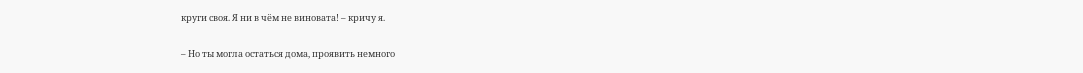круги своя. Я ни в чём не виновата! – кричу я.

– Но ты могла остаться дома, проявить немного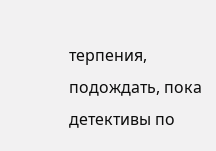терпения, подождать, пока детективы по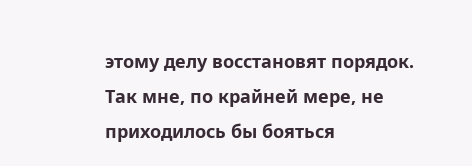этому делу восстановят порядок. Так мне, по крайней мере, не приходилось бы бояться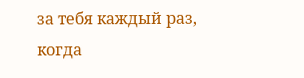за тебя каждый раз, когда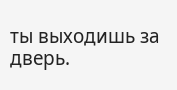ты выходишь за дверь.